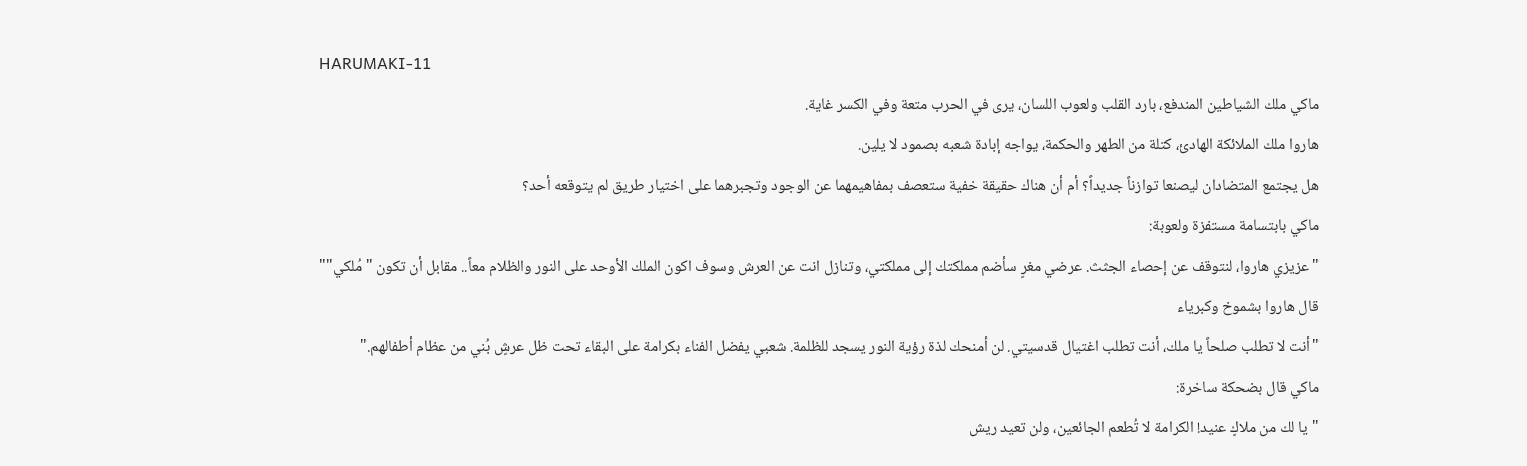HARUMAKI-11
ماكي ملك الشياطين المندفع، بارد القلب ولعوب اللسان، يرى في الحرب متعة وفي الكسر غاية.
هاروا ملك الملائكة الهادئ، كتلة من الطهر والحكمة، يواجه إبادة شعبه بصمود لا يلين.
هل يجتمع المتضادان ليصنعا توازناً جديداً؟ أم أن هناك حقيقة خفية ستعصف بمفاهيمهما عن الوجود وتجبرهما على اختيار طريق لم يتوقعه أحد؟
ماكي بابتسامة مستفزة ولعوبة:
"عزيزي هاروا، لنتوقف عن إحصاء الجثث. عرضي مغرٍ سأضم مملكتك إلى مملكتي، وتنازل انت عن العرش وسوف اكون الملك الأوحد على النور والظلام معاً.. مقابل أن تكون "مُلكي""
قال هاروا بشموخ وكبرياء
"أنت لا تطلب صلحاً يا ملك، أنت تطلب اغتيال قدسيتي. لن أمنحك لذة رؤية النور يسجد للظلمة. شعبي يفضل الفناء بكرامة على البقاء تحت ظل عرشٍ بُني من عظام أطفالهم."
ماكي قال بضحكة ساخرة:
"يا لك من ملاكٍ عنيد! الكرامة لا تُطعم الجائعين، ولن تعيد ريش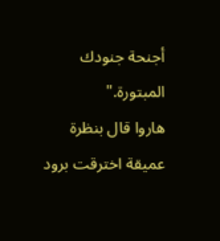أجنحة جنودك المبتورة."
هاروا قال بنظرة عميقة اخترقت برود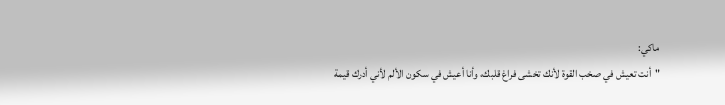ماكي:
"أنت تعيش في صخب القوة لأنك تخشى فراغ قلبك، وأنا أعيش في سكون الألم لأني أدرك قيمة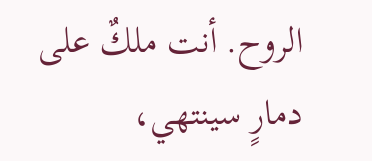الروح. أنت ملكٌ على دمارٍ سينتهي،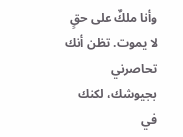وأنا ملكٌ على حقٍ لا يموت. تظن أنك تحاصرني بجيوشك، لكنك في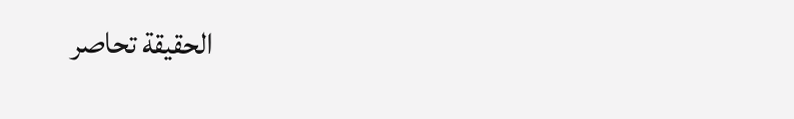الحقيقة تحاصر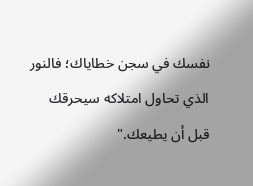نفسك في سجن خطاياك؛ فالنور الذي تحاول امتلاكه سيحرقك قبل أن يطيعك."